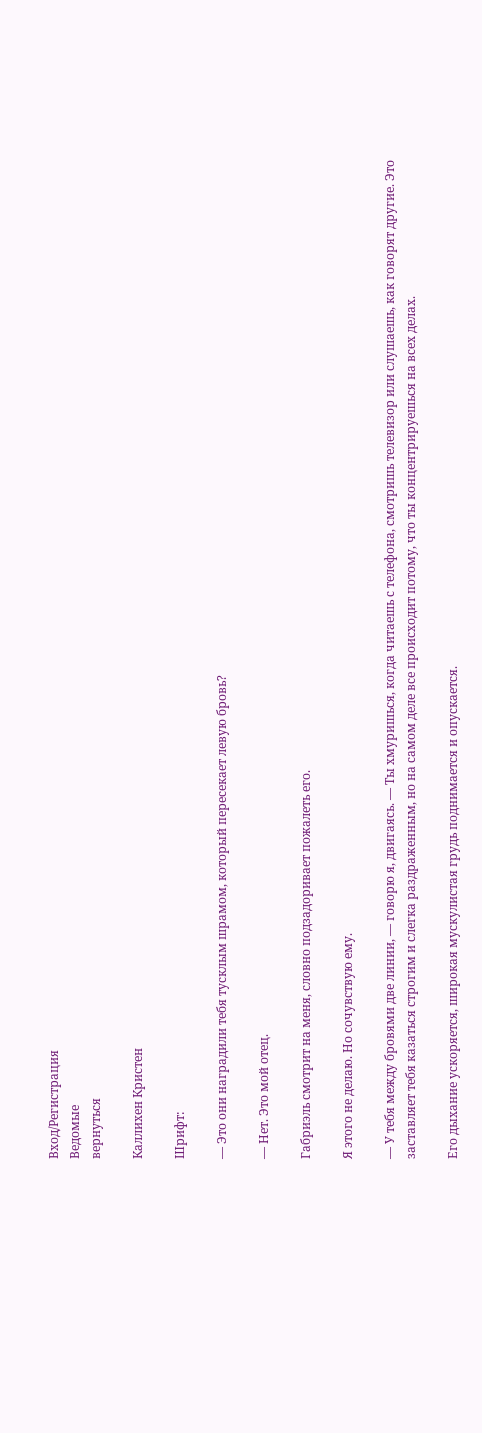Вход/Регистрация
Ведомые
вернуться

Каллихен Кристен

Шрифт:

— Это они наградили тебя тусклым шрамом, который пересекает левую бровь?

— Нет. Это мой отец.

Габриэль смотрит на меня, словно подзадоривает пожалеть его.

Я этого не делаю. Но сочувствую ему.

— У тебя между бровями две линии, — говорю я, двигаясь. — Ты хмуришься, когда читаешь с телефона, смотришь телевизор или слушаешь, как говорят другие. Это заставляет тебя казаться строгим и слегка раздраженным, но на самом деле все происходит потому, что ты концентрируешься на всех делах.

Его дыхание ускоряется, широкая мускулистая грудь поднимается и опускается.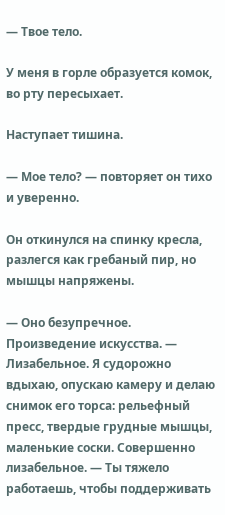— Твое тело.

У меня в горле образуется комок, во рту пересыхает.

Наступает тишина.

— Мое тело? — повторяет он тихо и уверенно.

Он откинулся на спинку кресла, разлегся как гребаный пир, но мышцы напряжены.

— Оно безупречное. Произведение искусства. — Лизабельное. Я судорожно вдыхаю, опускаю камеру и делаю снимок его торса: рельефный пресс, твердые грудные мышцы, маленькие соски. Совершенно лизабельное. — Ты тяжело работаешь, чтобы поддерживать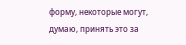форму, некоторые могут, думаю, принять это за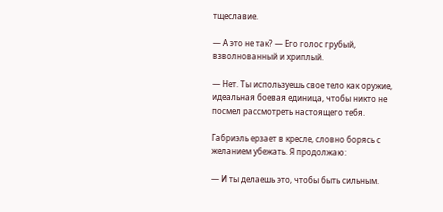тщеславие.

— А это не так? — Его голос грубый, взволнованный и хриплый.

— Нет. Ты используешь свое тело как оружие, идеальная боевая единица, чтобы никто не посмел рассмотреть настоящего тебя.

Габриэль ерзает в кресле, словно борясь с желанием убежать. Я продолжаю:

— И ты делаешь это, чтобы быть сильным.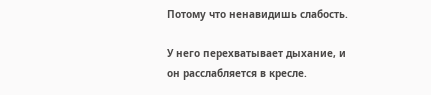Потому что ненавидишь слабость.

У него перехватывает дыхание, и он расслабляется в кресле.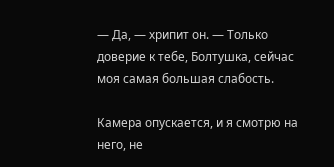— Да, — хрипит он. — Только доверие к тебе, Болтушка, сейчас моя самая большая слабость.

Камера опускается, и я смотрю на него, не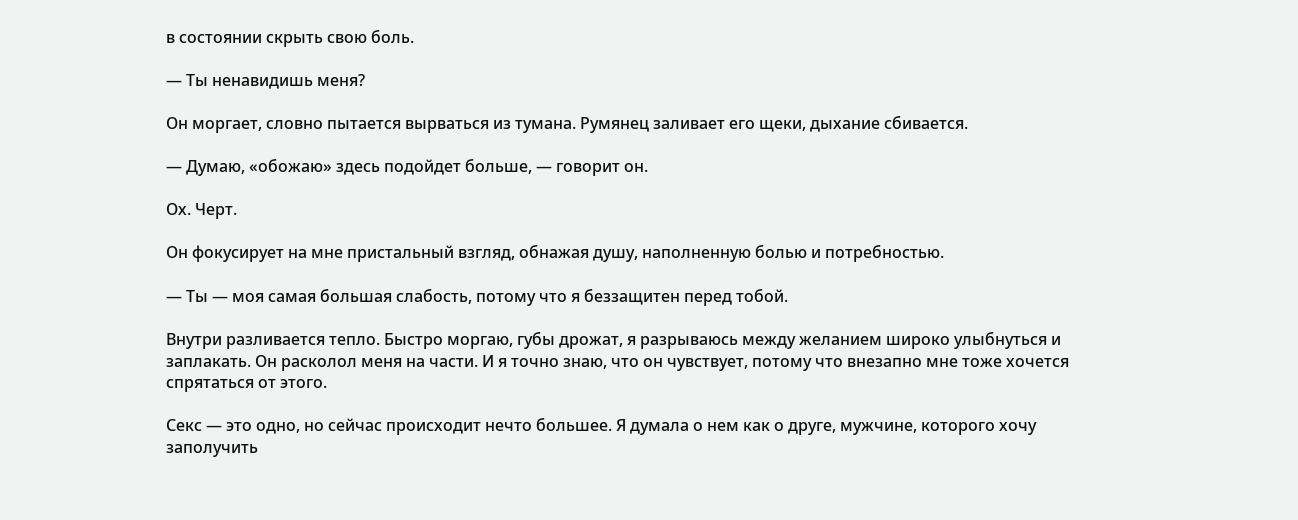в состоянии скрыть свою боль.

— Ты ненавидишь меня?

Он моргает, словно пытается вырваться из тумана. Румянец заливает его щеки, дыхание сбивается.

— Думаю, «обожаю» здесь подойдет больше, — говорит он.

Ох. Черт.

Он фокусирует на мне пристальный взгляд, обнажая душу, наполненную болью и потребностью.

— Ты — моя самая большая слабость, потому что я беззащитен перед тобой.

Внутри разливается тепло. Быстро моргаю, губы дрожат, я разрываюсь между желанием широко улыбнуться и заплакать. Он расколол меня на части. И я точно знаю, что он чувствует, потому что внезапно мне тоже хочется спрятаться от этого.

Секс — это одно, но сейчас происходит нечто большее. Я думала о нем как о друге, мужчине, которого хочу заполучить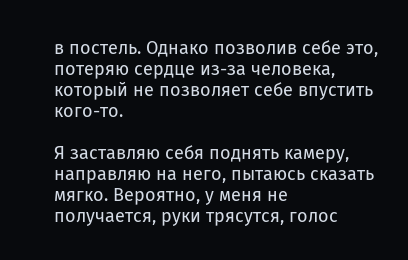в постель. Однако позволив себе это, потеряю сердце из-за человека, который не позволяет себе впустить кого-то.

Я заставляю себя поднять камеру, направляю на него, пытаюсь сказать мягко. Вероятно, у меня не получается, руки трясутся, голос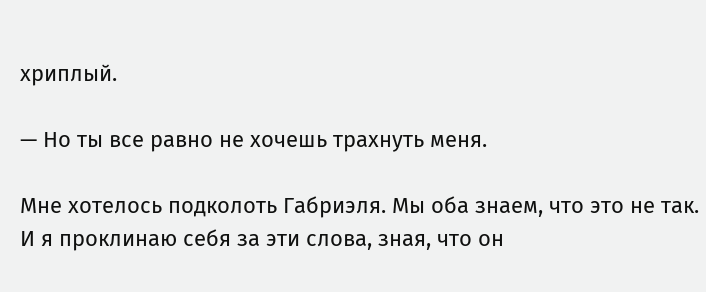хриплый.

— Но ты все равно не хочешь трахнуть меня.

Мне хотелось подколоть Габриэля. Мы оба знаем, что это не так. И я проклинаю себя за эти слова, зная, что он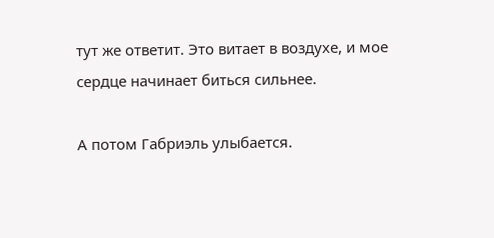тут же ответит. Это витает в воздухе, и мое сердце начинает биться сильнее.

А потом Габриэль улыбается.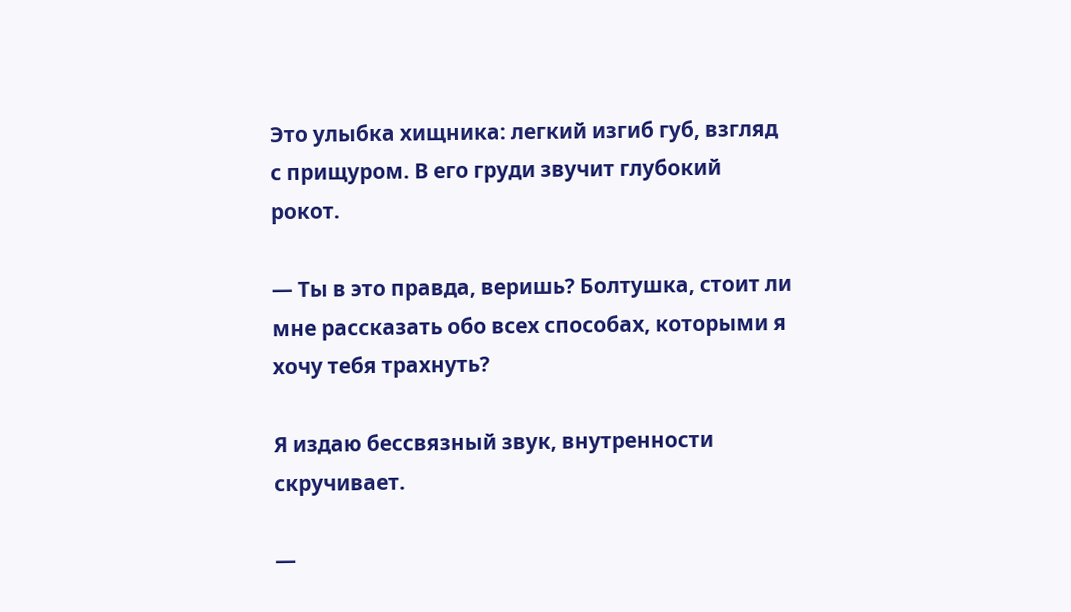Это улыбка хищника: легкий изгиб губ, взгляд с прищуром. В его груди звучит глубокий рокот.

— Ты в это правда, веришь? Болтушка, стоит ли мне рассказать обо всех способах, которыми я хочу тебя трахнуть?

Я издаю бессвязный звук, внутренности скручивает.

—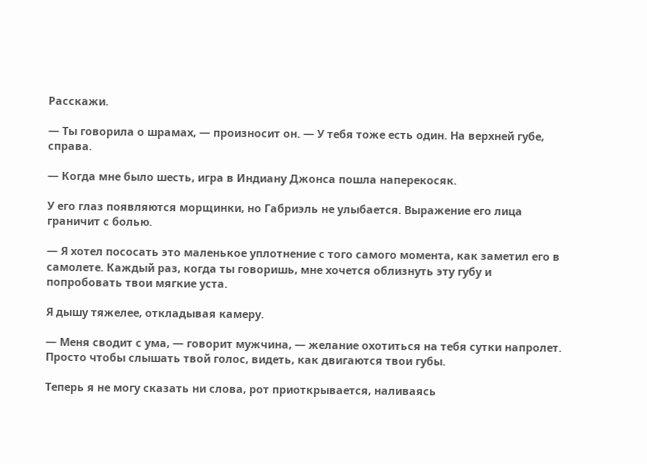Расскажи.

— Ты говорила о шрамах, — произносит он. — У тебя тоже есть один. На верхней губе, справа.

— Когда мне было шесть, игра в Индиану Джонса пошла наперекосяк.

У его глаз появляются морщинки, но Габриэль не улыбается. Выражение его лица граничит с болью.

— Я хотел пососать это маленькое уплотнение с того самого момента, как заметил его в самолете. Каждый раз, когда ты говоришь, мне хочется облизнуть эту губу и попробовать твои мягкие уста.

Я дышу тяжелее, откладывая камеру.

— Меня сводит с ума, — говорит мужчина, — желание охотиться на тебя сутки напролет. Просто чтобы слышать твой голос, видеть, как двигаются твои губы.

Теперь я не могу сказать ни слова, рот приоткрывается, наливаясь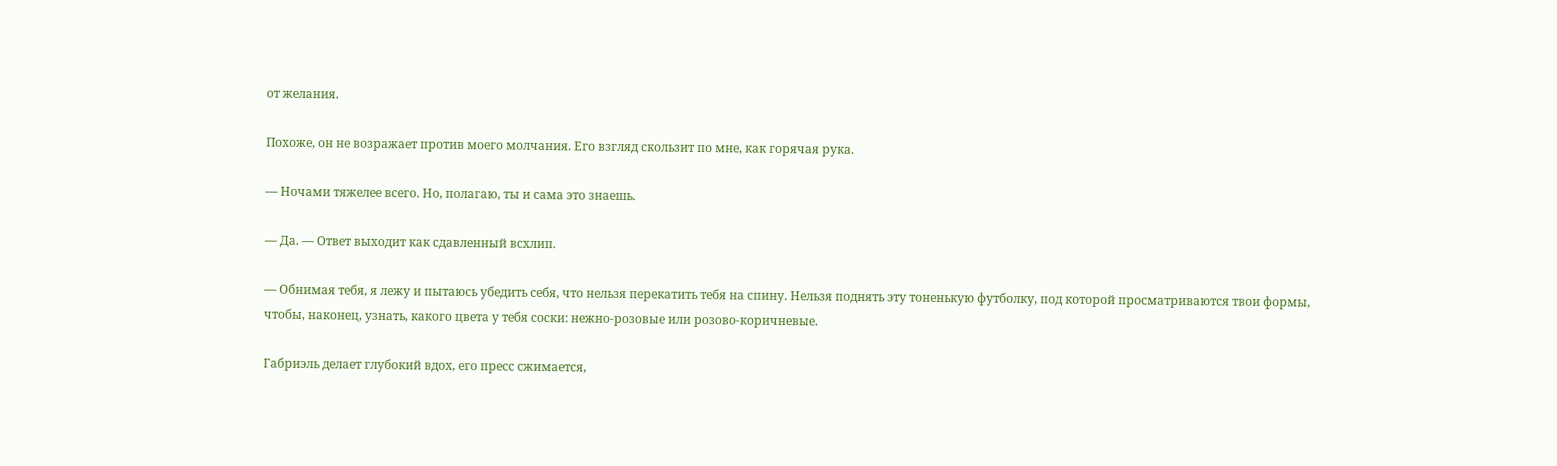от желания.

Похоже, он не возражает против моего молчания. Его взгляд скользит по мне, как горячая рука.

— Ночами тяжелее всего. Но, полагаю, ты и сама это знаешь.

— Да. — Ответ выходит как сдавленный всхлип.

— Обнимая тебя, я лежу и пытаюсь убедить себя, что нельзя перекатить тебя на спину. Нельзя поднять эту тоненькую футболку, под которой просматриваются твои формы, чтобы, наконец, узнать, какого цвета у тебя соски: нежно-розовые или розово-коричневые.

Габриэль делает глубокий вдох, его пресс сжимается,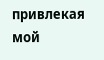привлекая мой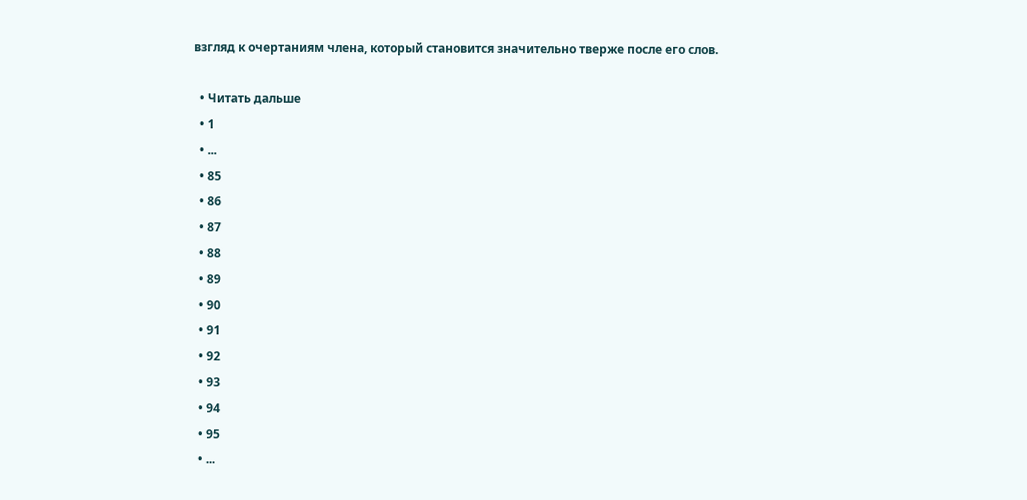взгляд к очертаниям члена, который становится значительно тверже после его слов.

  • Читать дальше
  • 1
  • ...
  • 85
  • 86
  • 87
  • 88
  • 89
  • 90
  • 91
  • 92
  • 93
  • 94
  • 95
  • ...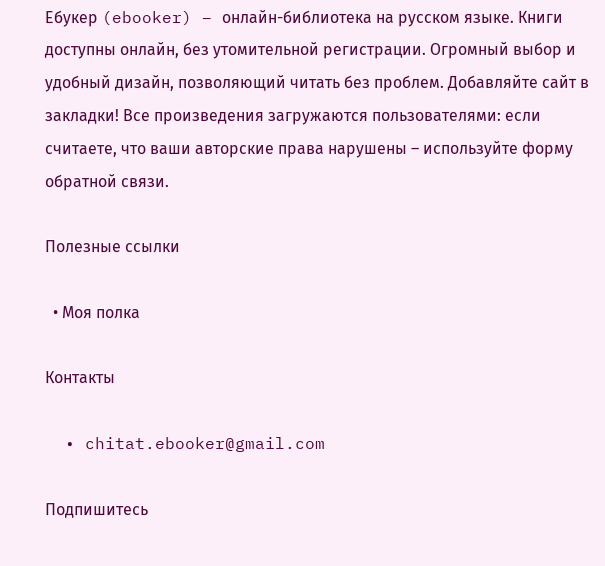Ебукер (ebooker) – онлайн-библиотека на русском языке. Книги доступны онлайн, без утомительной регистрации. Огромный выбор и удобный дизайн, позволяющий читать без проблем. Добавляйте сайт в закладки! Все произведения загружаются пользователями: если считаете, что ваши авторские права нарушены – используйте форму обратной связи.

Полезные ссылки

  • Моя полка

Контакты

  • chitat.ebooker@gmail.com

Подпишитесь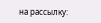на рассылку: